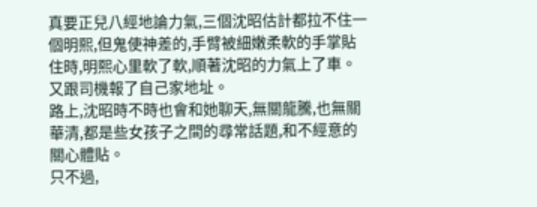真要正兒八經地論力氣,三個沈昭估計都拉不住一個明熙,但鬼使神差的,手臂被細嫩柔軟的手掌貼住時,明熙心里軟了軟,順著沈昭的力氣上了車。
又跟司機報了自己家地址。
路上,沈昭時不時也會和她聊天,無關龍騰,也無關華清,都是些女孩子之間的尋常話題,和不經意的關心體貼。
只不過,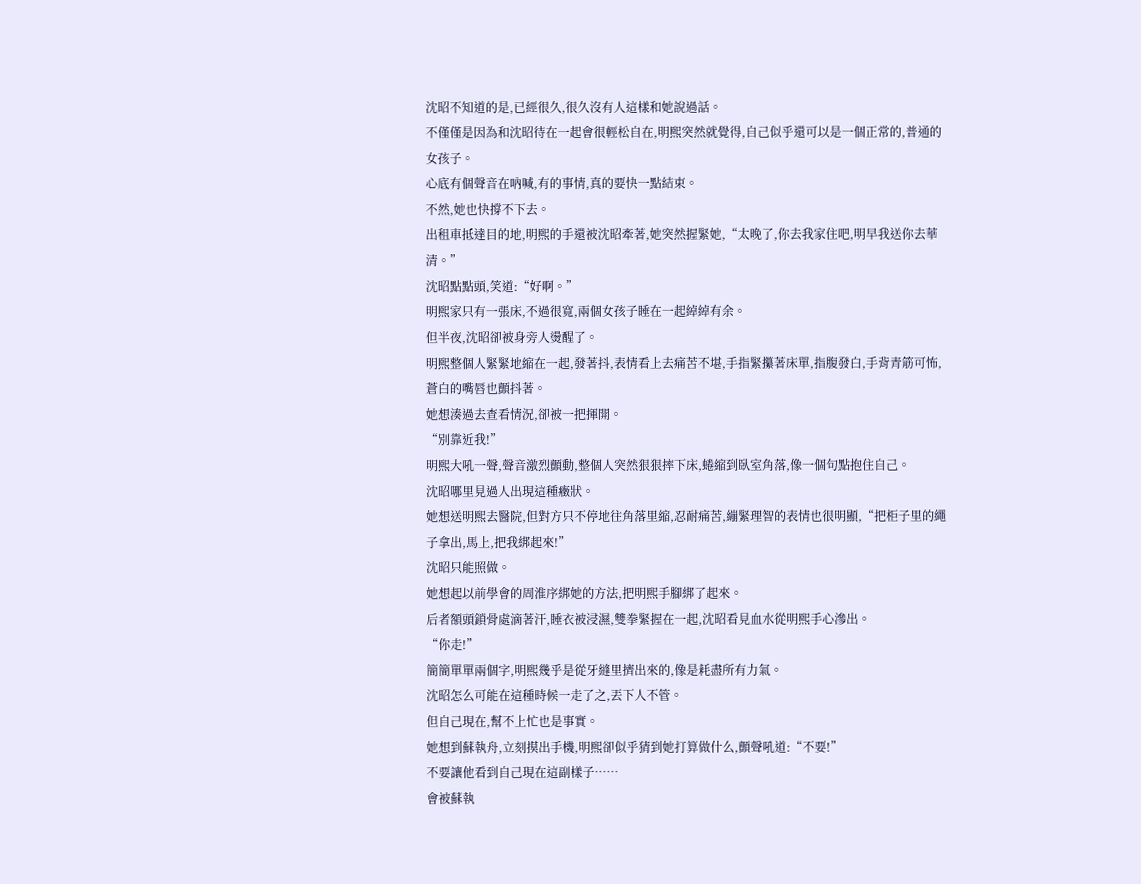沈昭不知道的是,已經很久,很久沒有人這樣和她說過話。
不僅僅是因為和沈昭待在一起會很輕松自在,明熙突然就覺得,自己似乎還可以是一個正常的,普通的女孩子。
心底有個聲音在吶喊,有的事情,真的要快一點結束。
不然,她也快撐不下去。
出租車抵達目的地,明熙的手還被沈昭牽著,她突然握緊她,“太晚了,你去我家住吧,明早我送你去華清。”
沈昭點點頭,笑道:“好啊。”
明熙家只有一張床,不過很寬,兩個女孩子睡在一起綽綽有余。
但半夜,沈昭卻被身旁人燙醒了。
明熙整個人緊緊地縮在一起,發著抖,表情看上去痛苦不堪,手指緊攥著床單,指腹發白,手背青筋可怖,蒼白的嘴唇也顫抖著。
她想湊過去查看情況,卻被一把揮開。
“別靠近我!”
明熙大吼一聲,聲音激烈顫動,整個人突然狠狠摔下床,蜷縮到臥室角落,像一個句點抱住自己。
沈昭哪里見過人出現這種癥狀。
她想送明熙去醫院,但對方只不停地往角落里縮,忍耐痛苦,繃緊理智的表情也很明顯,“把柜子里的繩子拿出,馬上,把我綁起來!”
沈昭只能照做。
她想起以前學會的周淮序綁她的方法,把明熙手腳綁了起來。
后者額頭鎖骨處滴著汗,睡衣被浸濕,雙拳緊握在一起,沈昭看見血水從明熙手心滲出。
“你走!”
簡簡單單兩個字,明熙幾乎是從牙縫里擠出來的,像是耗盡所有力氣。
沈昭怎么可能在這種時候一走了之,丟下人不管。
但自己現在,幫不上忙也是事實。
她想到蘇執舟,立刻摸出手機,明熙卻似乎猜到她打算做什么,顫聲吼道:“不要!”
不要讓他看到自己現在這副樣子……
會被蘇執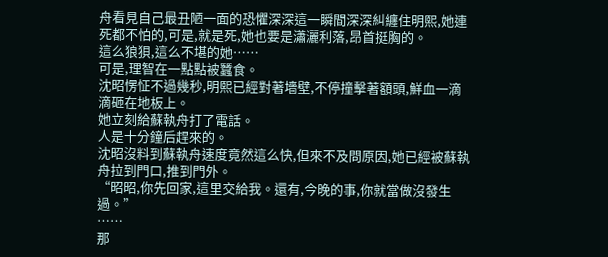舟看見自己最丑陋一面的恐懼深深這一瞬間深深糾纏住明熙,她連死都不怕的,可是,就是死,她也要是瀟灑利落,昂首挺胸的。
這么狼狽,這么不堪的她……
可是,理智在一點點被蠶食。
沈昭愣怔不過幾秒,明熙已經對著墻壁,不停撞擊著額頭,鮮血一滴滴砸在地板上。
她立刻給蘇執舟打了電話。
人是十分鐘后趕來的。
沈昭沒料到蘇執舟速度竟然這么快,但來不及問原因,她已經被蘇執舟拉到門口,推到門外。
“昭昭,你先回家,這里交給我。還有,今晚的事,你就當做沒發生過。”
……
那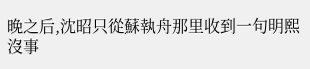晚之后,沈昭只從蘇執舟那里收到一句明熙沒事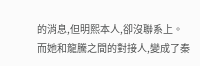的消息,但明熙本人,卻沒聯系上。
而她和龍騰之間的對接人,變成了秦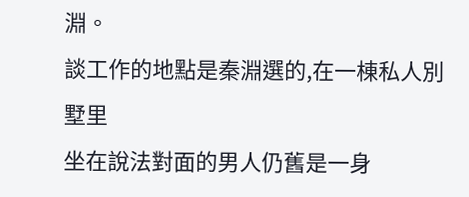淵。
談工作的地點是秦淵選的,在一棟私人別墅里
坐在說法對面的男人仍舊是一身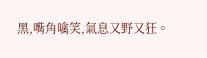黑,嘴角噙笑,氣息又野又狂。